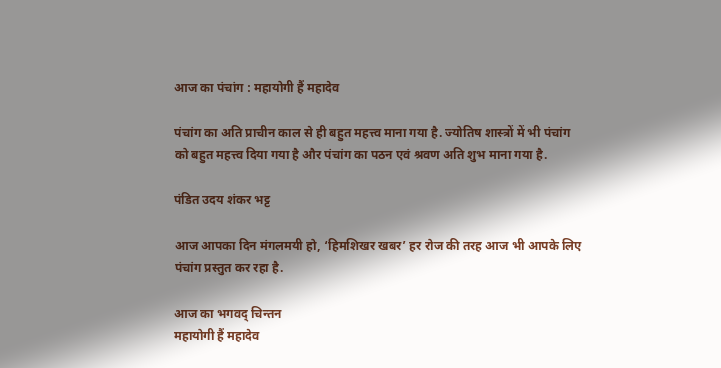आज का पंचांग : महायोगी हैं महादेव

पंचांग का अति प्राचीन काल से ही बहुत महत्त्व माना गया है. ज्योतिष शास्त्रों में भी पंचांग को बहुत महत्त्व दिया गया है और पंचांग का पठन एवं श्रवण अति शुभ माना गया है.

पंडित उदय शंकर भट्ट

आज आपका दिन मंगलमयी हो, ‘हिमशिखर खबर’ हर रोज की तरह आज भी आपके लिए पंचांग प्रस्तुत कर रहा है.

आज का भगवद् चिन्तन
महायोगी हैं महादेव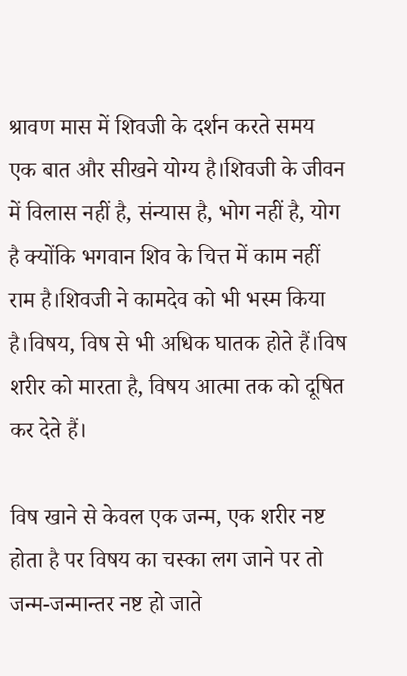श्रावण मास में शिवजी के दर्शन करते समय एक बात और सीखने योग्य है।शिवजी के जीवन में विलास नहीं है, संन्यास है, भोग नहीं है, योग है क्योंकि भगवान शिव के चित्त में काम नहीं राम है।शिवजी ने कामदेव को भी भस्म किया है।विषय, विष से भी अधिक घातक होते हैं।विष शरीर को मारता है, विषय आत्मा तक को दूषित कर देते हैं।

विष खाने से केवल एक जन्म, एक शरीर नष्ट होता है पर विषय का चस्का लग जाने पर तो जन्म-जन्मान्तर नष्ट हो जाते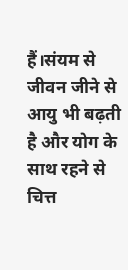हैं।संयम से जीवन जीने से आयु भी बढ़ती है और योग के साथ रहने से चित्त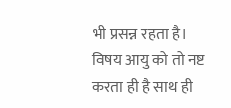भी प्रसन्न रहता है। विषय आयु को तो नष्ट करता ही है साथ ही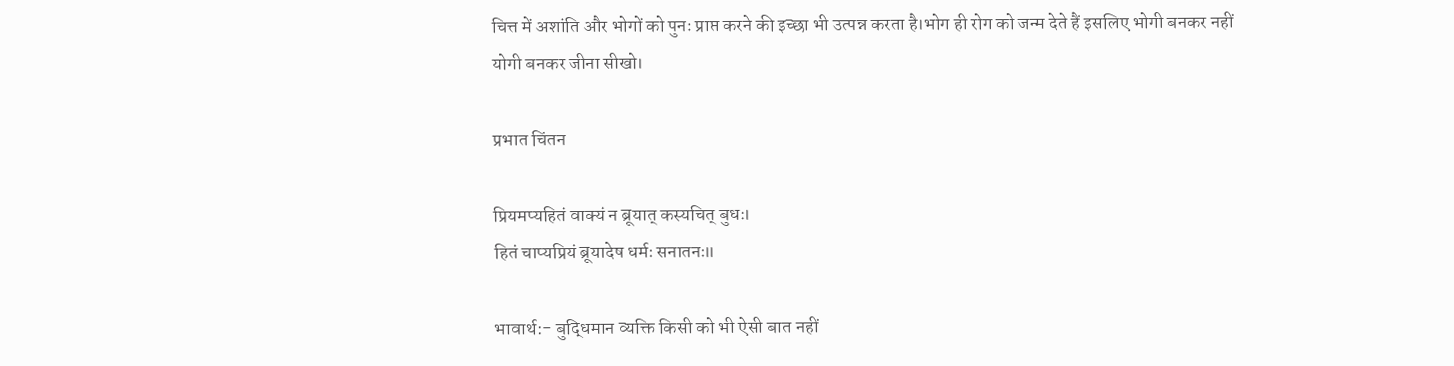चित्त में अशांति और भोगों को पुनः प्राप्त करने की इच्छा भी उत्पन्न करता है।भोग ही रोग को जन्म देते हैं इसलिए भोगी बनकर नहीं योगी बनकर जीना सीखो।

प्रभात चिंतन

प्रियमप्यहितं वाक्यं न ब्रूयात् कस्यचित् बुधः।
हितं चाप्यप्रियं ब्रूयादेष धर्मः सनातनः॥

भावार्थ:- बुद्धिमान व्यक्ति किसी को भी ऐसी बात नहीं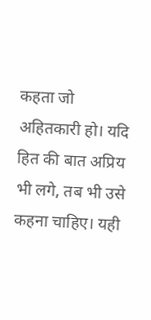कहता जो अहितकारी हो। यदि हित की बात अप्रिय भी लगे, तब भी उसे कहना चाहिए। यही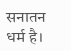सनातन धर्म है।